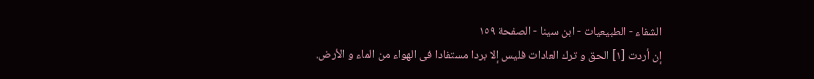الشفاء - الطبيعيات - ابن سينا - الصفحة ١٥٩
إن أردت [١] الحق و ترك العادات فليس إلا بردا مستفادا فى الهواء من الماء و الأرض.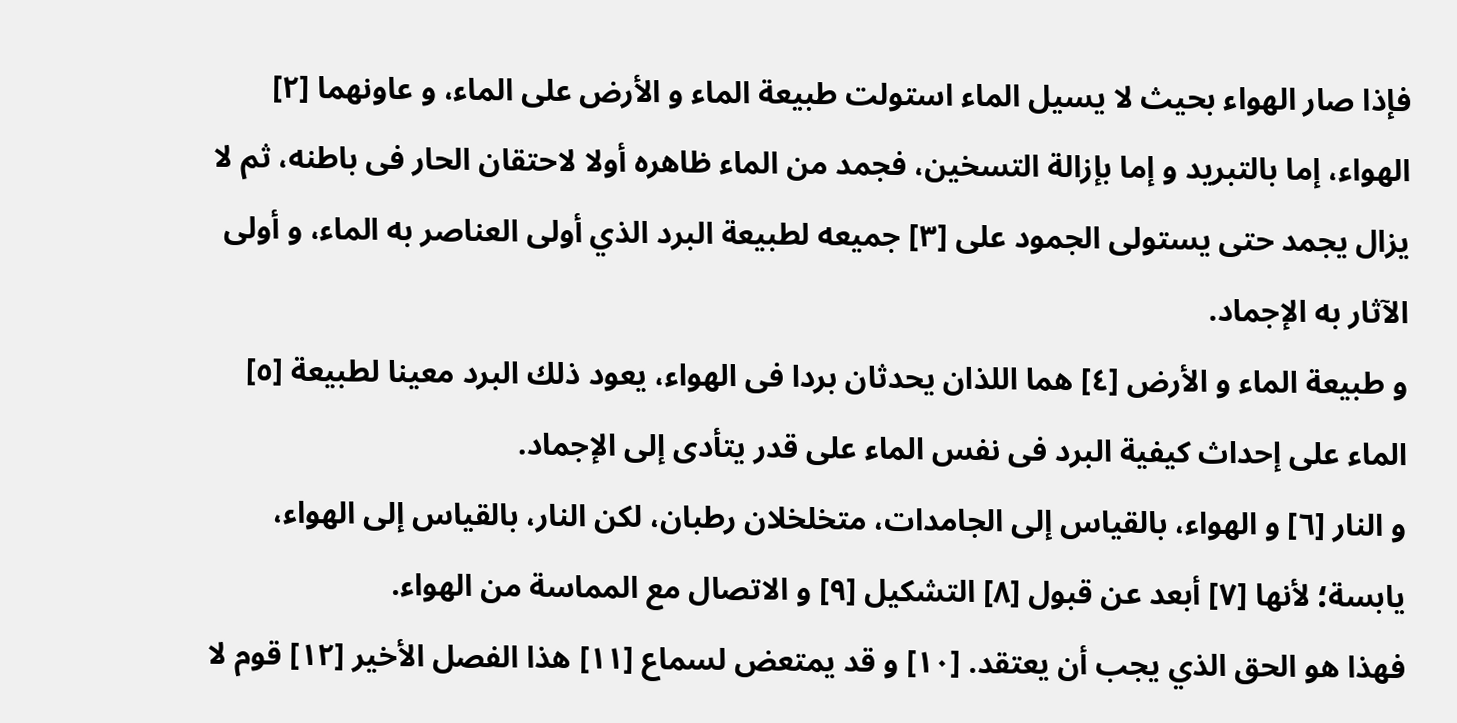فإذا صار الهواء بحيث لا يسيل الماء استولت طبيعة الماء و الأرض على الماء، و عاونهما [٢] الهواء، إما بالتبريد و إما بإزالة التسخين، فجمد من الماء ظاهره أولا لاحتقان الحار فى باطنه، ثم لا يزال يجمد حتى يستولى الجمود على [٣] جميعه لطبيعة البرد الذي أولى العناصر به الماء، و أولى الآثار به الإجماد.
و طبيعة الماء و الأرض [٤] هما اللذان يحدثان بردا فى الهواء، يعود ذلك البرد معينا لطبيعة [٥] الماء على إحداث كيفية البرد فى نفس الماء على قدر يتأدى إلى الإجماد.
و النار [٦] و الهواء، بالقياس إلى الجامدات، متخلخلان رطبان، لكن النار، بالقياس إلى الهواء، يابسة؛ لأنها [٧] أبعد عن قبول [٨] التشكيل [٩] و الاتصال مع المماسة من الهواء.
فهذا هو الحق الذي يجب أن يعتقد. [١٠] و قد يمتعض لسماع [١١] هذا الفصل الأخير [١٢] قوم لا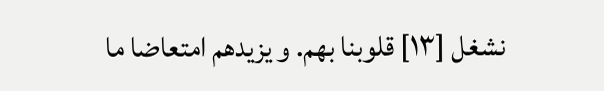نشغل [١٣] قلوبنا بهم. و يزيدهم امتعاضا ما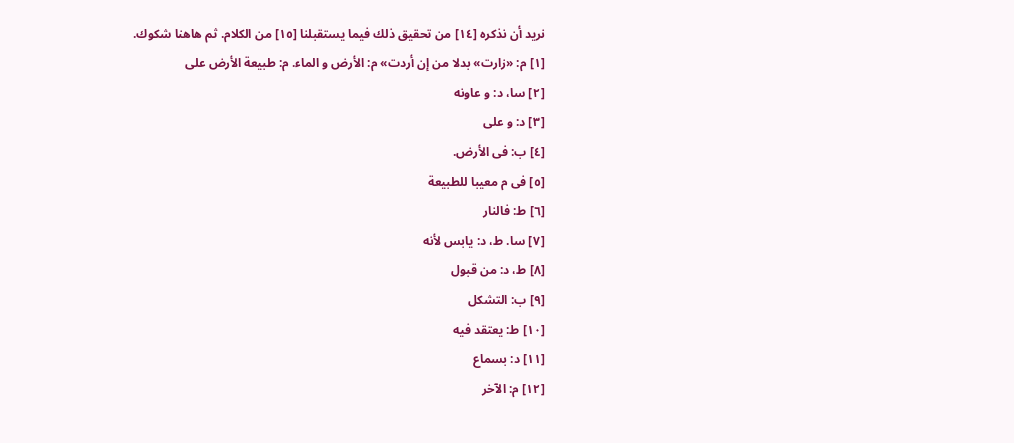نريد أن نذكره [١٤] من تحقيق ذلك فيما يستقبلنا [١٥] من الكلام. ثم هاهنا شكوك.
[١] م: «زارت» بدلا من إن أردت» م: الأرض و الماء. م: طبيعة الأرض على
[٢] سا، د: و عاونه
[٣] د: و على
[٤] ب: فى الأرض.
[٥] فى م معيبا للطبيعة
[٦] ط: فالنار
[٧] سا. ط، د: يابس لأنه
[٨] ط، د: من قبول
[٩] ب: التشكل
[١٠] ط: يعتقد فيه
[١١] د: بسماع
[١٢] م: الآخر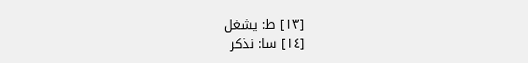[١٣] ط: يشغل
[١٤] سا: نذكر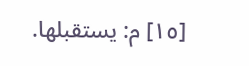[١٥] م: يستقبلها.